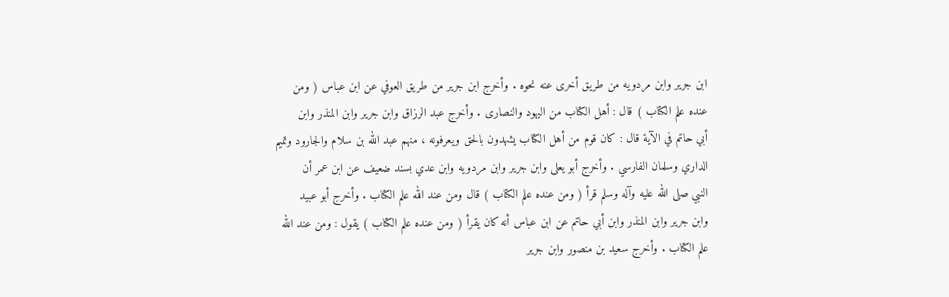ابن جرير وابن مردويه من طريق أخرى عنه نحوه . وأخرج ابن جرير من طريق العوفي عن ابن عباس ( ومن
عنده علم الكتاب ) قال : أهل الكتاب من اليهود والنصارى . وأخرج عبد الرزاق وابن جرير وابن المنذر وابن
أبي حاتم في الآية قال : كان قوم من أهل الكتاب يشهدون بالحق ويعرفونه ، منهم عبد الله بن سلام والجارود وتميم
الداري وسلمان الفارسي . وأخرج أبو يعلى وابن جرير وابن مردويه وابن عدي بسند ضعيف عن ابن عمر أن
النبي صلى الله عليه وآله وسلم قرأ ( ومن عنده علم الكتاب ) قال ومن عند الله علم الكتاب . وأخرج أبو عبيد
وابن جرير وابن المنذر وابن أبي حاتم عن ابن عباس أنه كان يقرأ ( ومن عنده علم الكتاب ) يقول : ومن عند الله
علم الكتاب . وأخرج سعيد بن منصور وابن جرير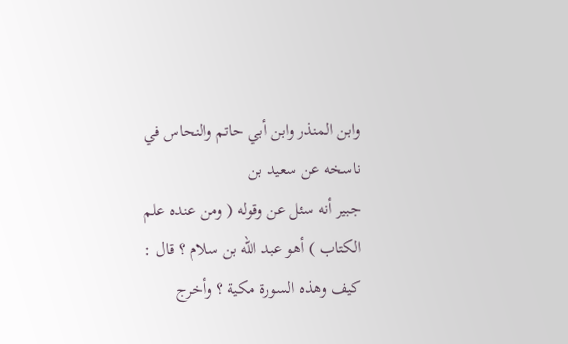وابن المنذر وابن أبي حاتم والنحاس في ناسخه عن سعيد بن
جبير أنه سئل عن وقوله ( ومن عنده علم الكتاب ) أهو عبد الله بن سلام ؟ قال : كيف وهذه السورة مكية ؟ وأخرج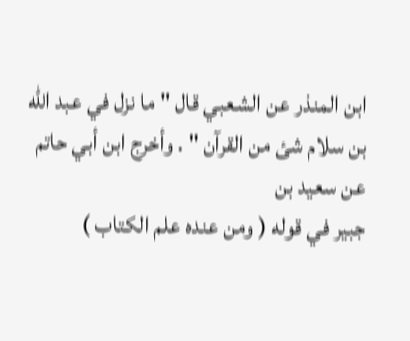ابن المنذر عن الشعبي قال " ما نزل في عبد الله بن سلام شئ من القرآن " . وأخرج ابن أبي حاتم عن سعيد بن
جبير في قوله ( ومن عنده علم الكتاب )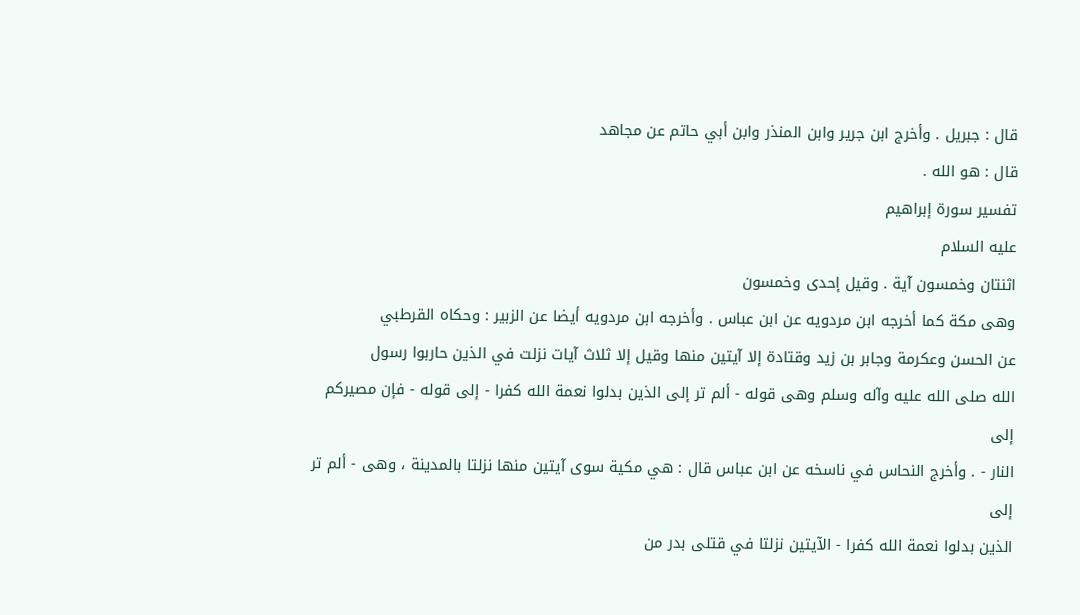قال : جبريل . وأخرج ابن جرير وابن المنذر وابن أبي حاتم عن مجاهد
قال : هو الله .
تفسير سورة إبراهيم
عليه السلام
اثنتان وخمسون آية . وقيل إحدى وخمسون
وهى مكة كما أخرجه ابن مردويه عن ابن عباس . وأخرجه ابن مردويه أيضا عن الزبير : وحكاه القرطبي
عن الحسن وعكرمة وجابر بن زيد وقتادة إلا آيتين منها وقيل إلا ثلاث آيات نزلت في الذين حاربوا رسول
الله صلى الله عليه وآله وسلم وهى قوله - ألم تر إلى الذين بدلوا نعمة الله كفرا - إلى قوله - فإن مصيركم إلى
النار - . وأخرج النحاس في ناسخه عن ابن عباس قال : هي مكية سوى آيتين منها نزلتا بالمدينة ، وهى - ألم تر إلى
الذين بدلوا نعمة الله كفرا - الآيتين نزلتا في قتلى بدر من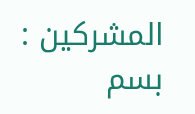المشركين :
بسم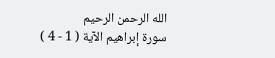الله الرحمن الرحيم
سورة إبراهيم الآية ( 1 - 4 )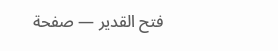فتح القدير — صفحة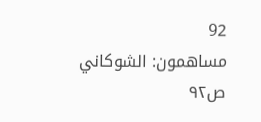92
مساهمون: الشوكاني
ص٩٢